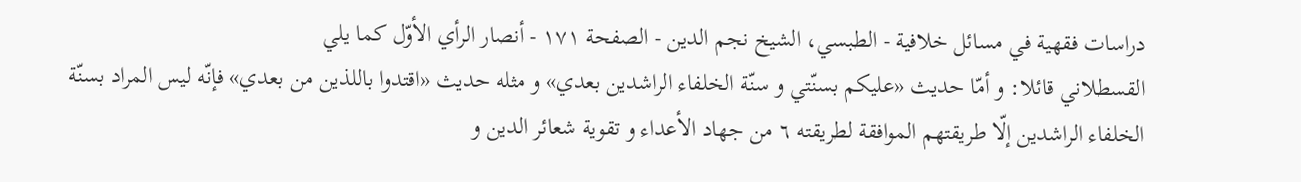دراسات فقهية في مسائل خلافية - الطبسي، الشيخ نجم الدين - الصفحة ١٧١ - أنصار الرأي الأوّل كما يلي
القسطلاني قائلا: و أمّا حديث «عليكم بسنّتي و سنّة الخلفاء الراشدين بعدي» و مثله حديث «اقتدوا باللذين من بعدي» فإنّه ليس المراد بسنّة الخلفاء الراشدين إلّا طريقتهم الموافقة لطريقته ٦ من جهاد الأعداء و تقوية شعائر الدين و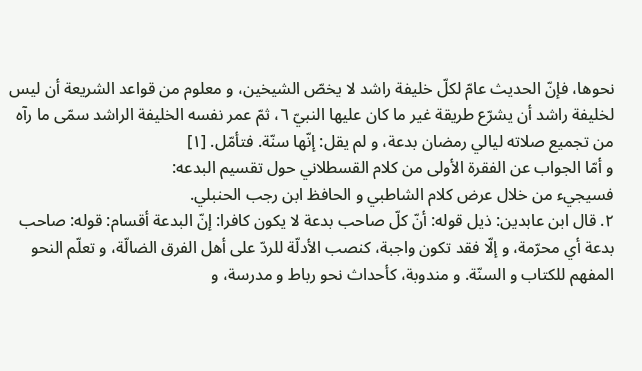نحوها، فإنّ الحديث عامّ لكلّ خليفة راشد لا يخصّ الشيخين، و معلوم من قواعد الشريعة أن ليس لخليفة راشد أن يشرّع طريقة غير ما كان عليها النبيّ ٦، ثمّ عمر نفسه الخليفة الراشد سمّى ما رآه من تجميع صلاته ليالي رمضان بدعة، و لم يقل: إنّها سنّة. فتأمّل. [١]
و أمّا الجواب عن الفقرة الأولى من كلام القسطلاني حول تقسيم البدعه:
فسيجيء من خلال عرض كلام الشاطبي و الحافظ ابن رجب الحنبلي.
٢. قال ابن عابدين: ذيل قوله: أنّ كلّ صاحب بدعة لا يكون كافرا: إنّ البدعة أقسام: قوله: صاحب بدعة أي محرّمة، و إلّا فقد تكون واجبة، كنصب الأدلّة للردّ على أهل الفرق الضالّة، و تعلّم النحو المفهم للكتاب و السنّة. و مندوبة، كأحداث نحو رباط و مدرسة، و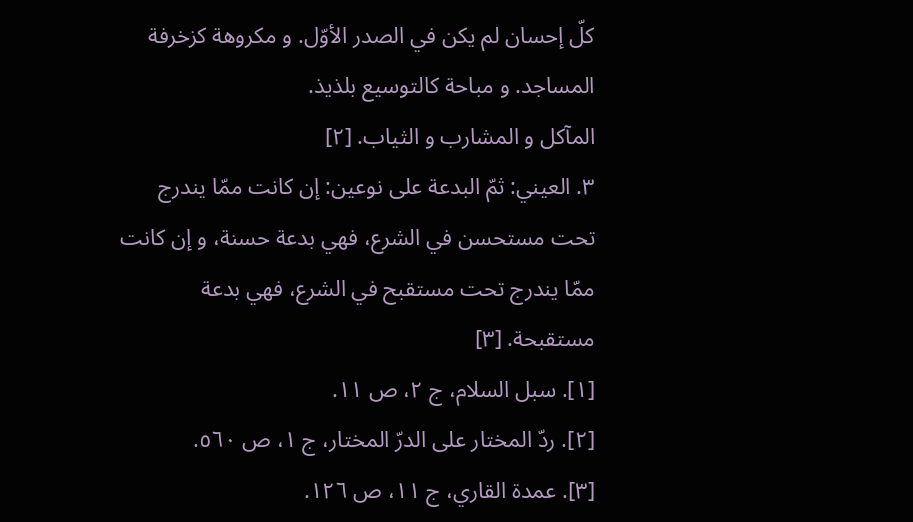كلّ إحسان لم يكن في الصدر الأوّل. و مكروهة كزخرفة المساجد. و مباحة كالتوسيع بلذيذ.
المآكل و المشارب و الثياب. [٢]
٣. العيني: ثمّ البدعة على نوعين: إن كانت ممّا يندرج تحت مستحسن في الشرع، فهي بدعة حسنة، و إن كانت ممّا يندرج تحت مستقبح في الشرع، فهي بدعة مستقبحة. [٣]
[١]. سبل السلام، ج ٢، ص ١١.
[٢]. ردّ المختار على الدرّ المختار، ج ١، ص ٥٦٠.
[٣]. عمدة القاري، ج ١١، ص ١٢٦.